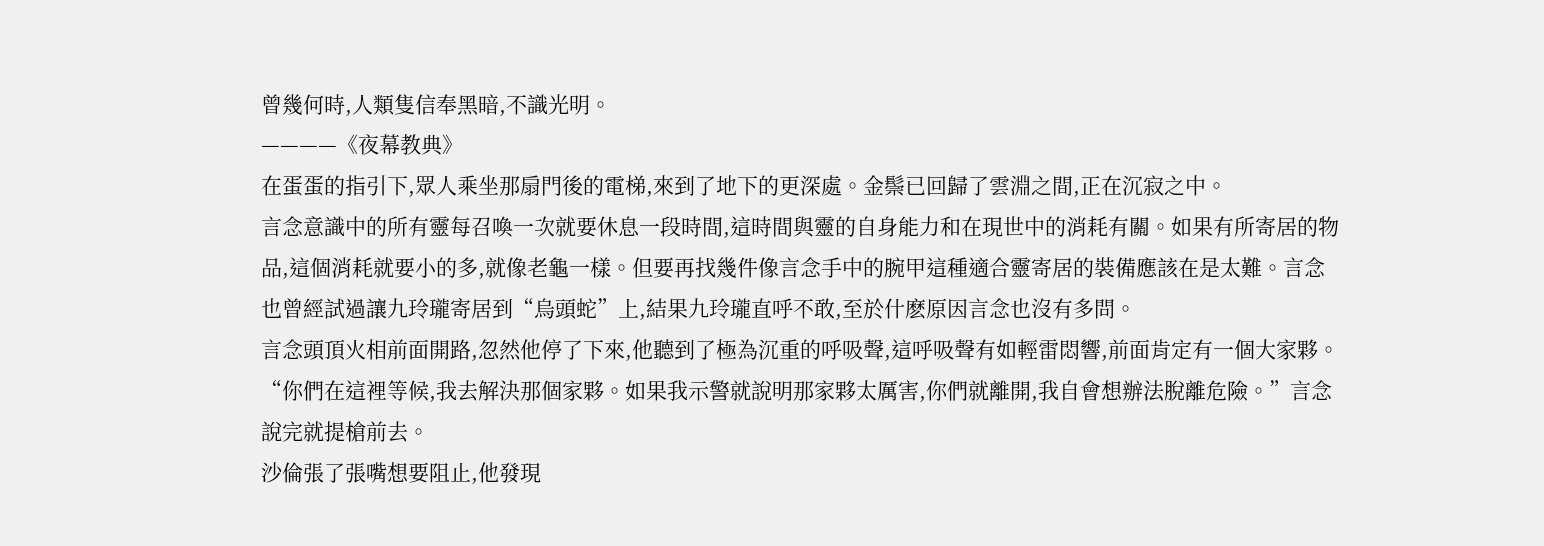曾幾何時,人類隻信奉黑暗,不識光明。
————《夜幕教典》
在蛋蛋的指引下,眾人乘坐那扇門後的電梯,來到了地下的更深處。金鬃已回歸了雲淵之間,正在沉寂之中。
言念意識中的所有靈每召喚一次就要休息一段時間,這時間與靈的自身能力和在現世中的消耗有關。如果有所寄居的物品,這個消耗就要小的多,就像老龜一樣。但要再找幾件像言念手中的腕甲這種適合靈寄居的裝備應該在是太難。言念也曾經試過讓九玲瓏寄居到“烏頭蛇”上,結果九玲瓏直呼不敢,至於什麽原因言念也沒有多問。
言念頭頂火相前面開路,忽然他停了下來,他聽到了極為沉重的呼吸聲,這呼吸聲有如輕雷悶響,前面肯定有一個大家夥。
“你們在這裡等候,我去解決那個家夥。如果我示警就說明那家夥太厲害,你們就離開,我自會想辦法脫離危險。”言念說完就提槍前去。
沙倫張了張嘴想要阻止,他發現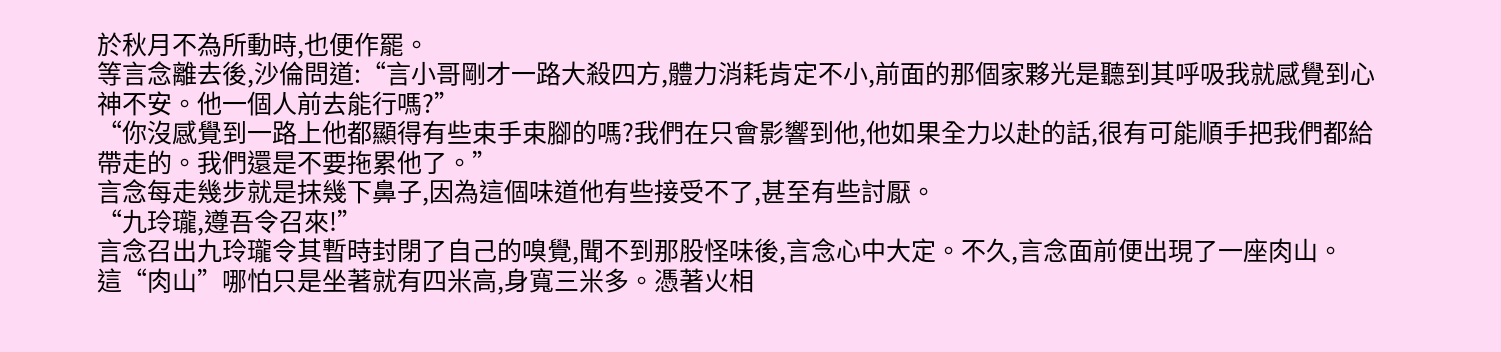於秋月不為所動時,也便作罷。
等言念離去後,沙倫問道:“言小哥剛才一路大殺四方,體力消耗肯定不小,前面的那個家夥光是聽到其呼吸我就感覺到心神不安。他一個人前去能行嗎?”
“你沒感覺到一路上他都顯得有些束手束腳的嗎?我們在只會影響到他,他如果全力以赴的話,很有可能順手把我們都給帶走的。我們還是不要拖累他了。”
言念每走幾步就是抹幾下鼻子,因為這個味道他有些接受不了,甚至有些討厭。
“九玲瓏,遵吾令召來!”
言念召出九玲瓏令其暫時封閉了自己的嗅覺,聞不到那股怪味後,言念心中大定。不久,言念面前便出現了一座肉山。
這“肉山”哪怕只是坐著就有四米高,身寬三米多。憑著火相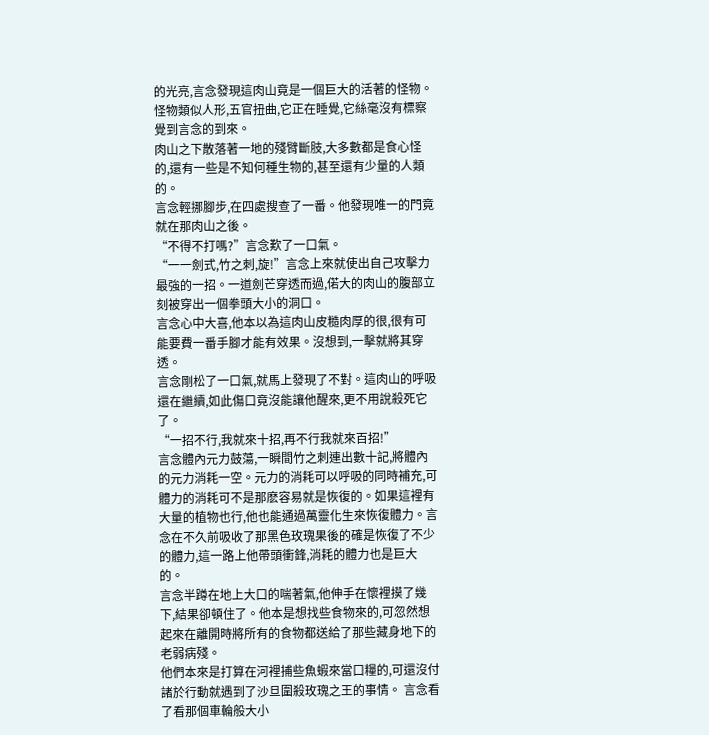的光亮,言念發現這肉山竟是一個巨大的活著的怪物。怪物類似人形,五官扭曲,它正在睡覺,它絲毫沒有標察覺到言念的到來。
肉山之下散落著一地的殘臂斷肢,大多數都是食心怪的,還有一些是不知何種生物的,甚至還有少量的人類的。
言念輕挪腳步,在四處搜查了一番。他發現唯一的門竟就在那肉山之後。
“不得不打嗎?”言念歎了一口氣。
“一一劍式,竹之刺,旋!”言念上來就使出自己攻擊力最強的一招。一道劍芒穿透而過,偌大的肉山的腹部立刻被穿出一個拳頭大小的洞口。
言念心中大喜,他本以為這肉山皮糙肉厚的很,很有可能要費一番手腳才能有效果。沒想到,一擊就將其穿透。
言念剛松了一口氣,就馬上發現了不對。這肉山的呼吸還在繼續,如此傷口竟沒能讓他醒來,更不用說殺死它了。
“一招不行,我就來十招,再不行我就來百招!”
言念體內元力鼓蕩,一瞬間竹之刺連出數十記,將體內的元力消耗一空。元力的消耗可以呼吸的同時補充,可體力的消耗可不是那麽容易就是恢復的。如果這裡有大量的植物也行,他也能通過萬靈化生來恢復體力。言念在不久前吸收了那黑色玫瑰果後的確是恢復了不少的體力,這一路上他帶頭衝鋒,消耗的體力也是巨大的。
言念半蹲在地上大口的喘著氣,他伸手在懷裡摸了幾下,結果卻頓住了。他本是想找些食物來的,可忽然想起來在離開時將所有的食物都送給了那些藏身地下的老弱病殘。
他們本來是打算在河裡捕些魚蝦來當口糧的,可還沒付諸於行動就遇到了沙旦圍殺玫瑰之王的事情。 言念看了看那個車輪般大小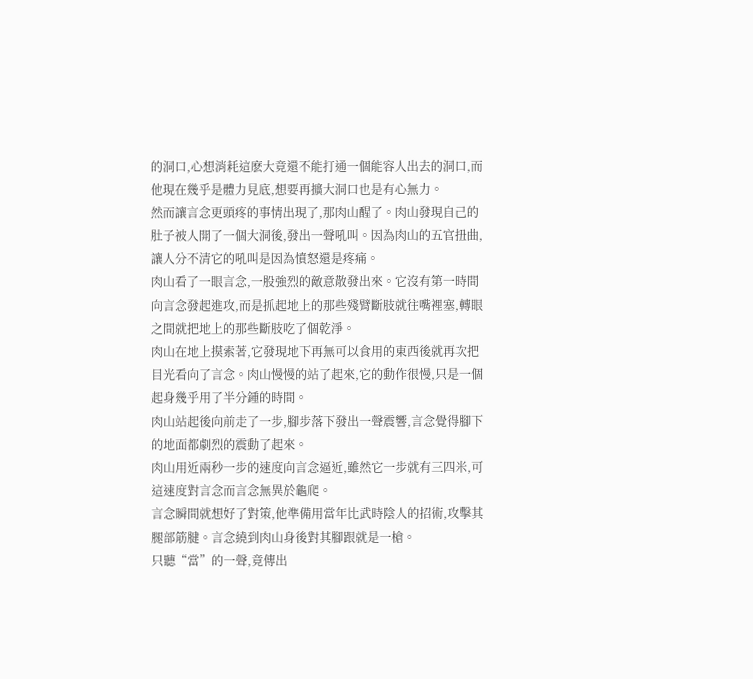的洞口,心想消耗這麽大竟還不能打通一個能容人出去的洞口,而他現在幾乎是體力見底,想要再擴大洞口也是有心無力。
然而讓言念更頭疼的事情出現了,那肉山醒了。肉山發現自己的肚子被人開了一個大洞後,發出一聲吼叫。因為肉山的五官扭曲,讓人分不清它的吼叫是因為憤怒還是疼痛。
肉山看了一眼言念,一股強烈的敵意散發出來。它沒有第一時間向言念發起進攻,而是抓起地上的那些殘臂斷肢就往嘴裡塞,轉眼之間就把地上的那些斷肢吃了個乾淨。
肉山在地上摸索著,它發現地下再無可以食用的東西後就再次把目光看向了言念。肉山慢慢的站了起來,它的動作很慢,只是一個起身幾乎用了半分鍾的時間。
肉山站起後向前走了一步,腳步落下發出一聲震響,言念覺得腳下的地面都劇烈的震動了起來。
肉山用近兩秒一步的速度向言念逼近,雖然它一步就有三四米,可這速度對言念而言念無異於龜爬。
言念瞬間就想好了對策,他準備用當年比武時陰人的招術,攻擊其腿部筋腱。言念繞到肉山身後對其腳跟就是一槍。
只聽“當”的一聲,竟傳出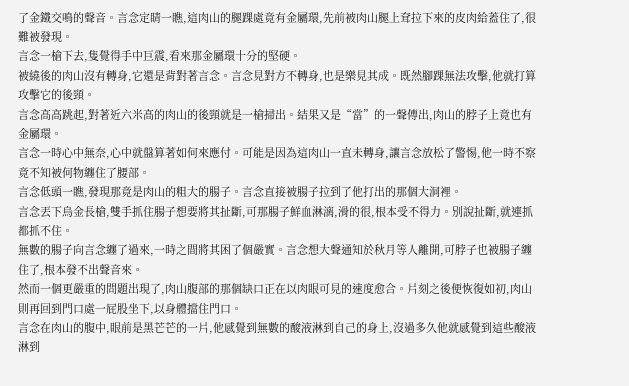了金鐵交鳴的聲音。言念定睛一瞧,這肉山的腿踝處竟有金屬環,先前被肉山腿上耷拉下來的皮肉給蓋住了,很難被發現。
言念一槍下去,隻覺得手中巨震,看來那金屬環十分的堅硬。
被繞後的肉山沒有轉身,它還是背對著言念。言念見對方不轉身,也是樂見其成。既然腳踝無法攻擊,他就打算攻擊它的後頸。
言念高高跳起,對著近六米高的肉山的後頸就是一槍掃出。結果又是“當”的一聲傳出,肉山的脖子上竟也有金屬環。
言念一時心中無奈,心中就盤算著如何來應付。可能是因為這肉山一直未轉身,讓言念放松了警惕,他一時不察竟不知被何物纏住了腰部。
言念低頭一瞧,發現那竟是肉山的粗大的腸子。言念直接被腸子拉到了他打出的那個大洞裡。
言念丟下烏金長槍,雙手抓住腸子想要將其扯斷,可那腸子鮮血淋漓,滑的很,根本受不得力。別說扯斷,就連抓都抓不住。
無數的腸子向言念纏了過來,一時之間將其困了個嚴實。言念想大聲通知於秋月等人離開,可脖子也被腸子纏住了,根本發不出聲音來。
然而一個更嚴重的問題出現了,肉山腹部的那個缺口正在以肉眼可見的速度愈合。片刻之後便恢復如初,肉山則再回到門口處一屁股坐下,以身體擋住門口。
言念在肉山的腹中,眼前是黑芒芒的一片,他感覺到無數的酸液淋到自己的身上,沒過多久他就感覺到這些酸液淋到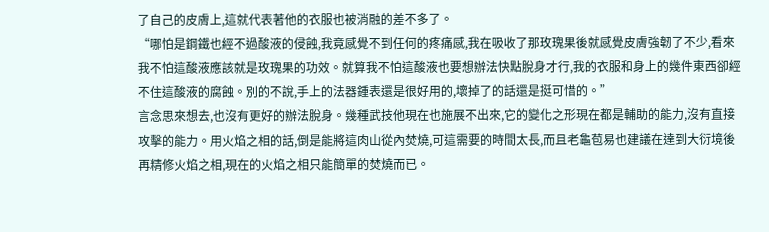了自己的皮膚上,這就代表著他的衣服也被消融的差不多了。
“哪怕是鋼鐵也經不過酸液的侵蝕,我竟感覺不到任何的疼痛感,我在吸收了那玫瑰果後就感覺皮膚強韌了不少,看來我不怕這酸液應該就是玫瑰果的功效。就算我不怕這酸液也要想辦法快點脫身才行,我的衣服和身上的幾件東西卻經不住這酸液的腐蝕。別的不說,手上的法器鍾表還是很好用的,壞掉了的話還是挺可惜的。”
言念思來想去,也沒有更好的辦法脫身。幾種武技他現在也施展不出來,它的變化之形現在都是輔助的能力,沒有直接攻擊的能力。用火焰之相的話,倒是能將這肉山從內焚燒,可這需要的時間太長,而且老龜苞易也建議在達到大衍境後再精修火焰之相,現在的火焰之相只能簡單的焚燒而已。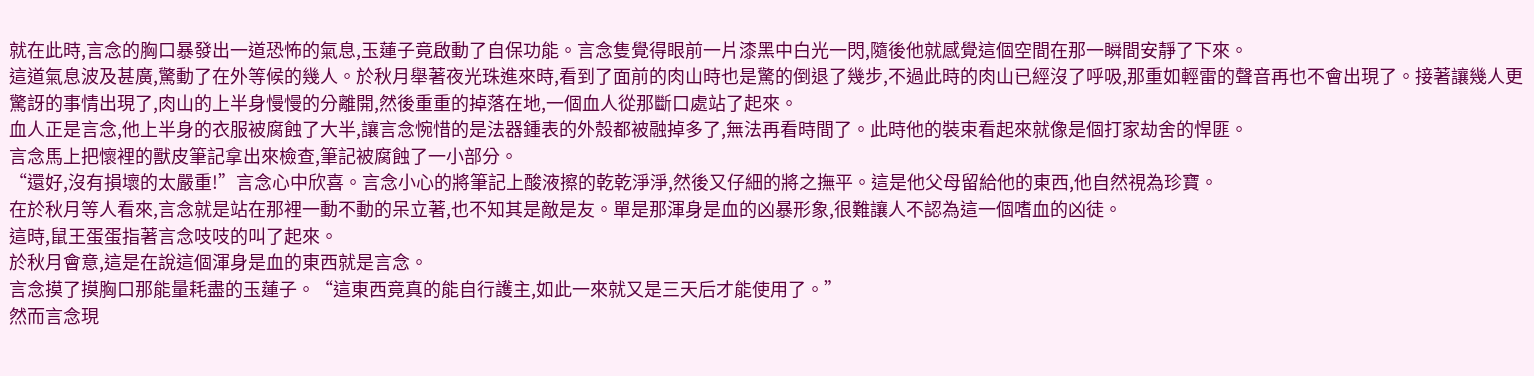就在此時,言念的胸口暴發出一道恐怖的氣息,玉蓮子竟啟動了自保功能。言念隻覺得眼前一片漆黑中白光一閃,隨後他就感覺這個空間在那一瞬間安靜了下來。
這道氣息波及甚廣,驚動了在外等候的幾人。於秋月舉著夜光珠進來時,看到了面前的肉山時也是驚的倒退了幾步,不過此時的肉山已經沒了呼吸,那重如輕雷的聲音再也不會出現了。接著讓幾人更驚訝的事情出現了,肉山的上半身慢慢的分離開,然後重重的掉落在地,一個血人從那斷口處站了起來。
血人正是言念,他上半身的衣服被腐蝕了大半,讓言念惋惜的是法器鍾表的外殼都被融掉多了,無法再看時間了。此時他的裝束看起來就像是個打家劫舍的悍匪。
言念馬上把懷裡的獸皮筆記拿出來檢查,筆記被腐蝕了一小部分。
“還好,沒有損壞的太嚴重!”言念心中欣喜。言念小心的將筆記上酸液擦的乾乾淨淨,然後又仔細的將之撫平。這是他父母留給他的東西,他自然視為珍寶。
在於秋月等人看來,言念就是站在那裡一動不動的呆立著,也不知其是敵是友。單是那渾身是血的凶暴形象,很難讓人不認為這一個嗜血的凶徒。
這時,鼠王蛋蛋指著言念吱吱的叫了起來。
於秋月會意,這是在說這個渾身是血的東西就是言念。
言念摸了摸胸口那能量耗盡的玉蓮子。“這東西竟真的能自行護主,如此一來就又是三天后才能使用了。”
然而言念現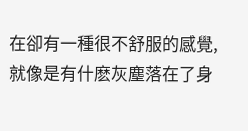在卻有一種很不舒服的感覺,就像是有什麽灰塵落在了身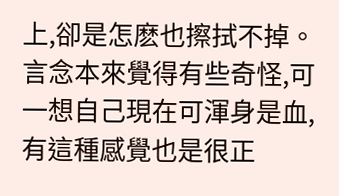上,卻是怎麽也擦拭不掉。言念本來覺得有些奇怪,可一想自己現在可渾身是血,有這種感覺也是很正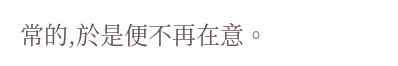常的,於是便不再在意。